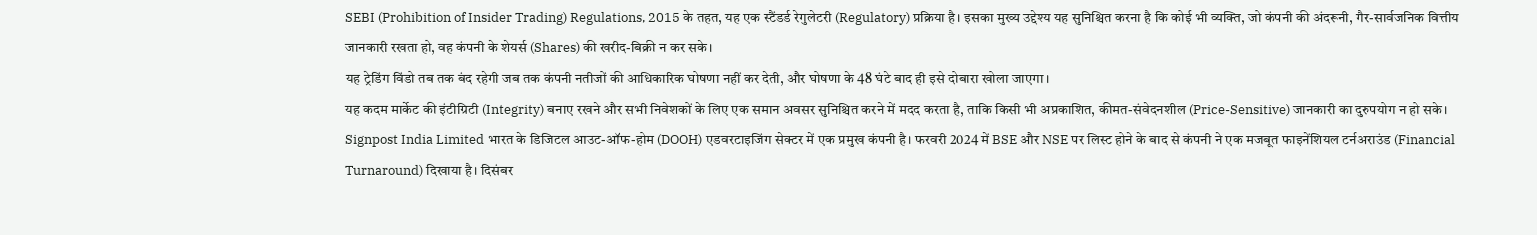SEBI (Prohibition of Insider Trading) Regulations, 2015 के तहत, यह एक स्टैंडर्ड रेगुलेटरी (Regulatory) प्रक्रिया है। इसका मुख्य उद्देश्य यह सुनिश्चित करना है कि कोई भी व्यक्ति, जो कंपनी की अंदरूनी, गैर-सार्वजनिक वित्तीय जानकारी रखता हो, वह कंपनी के शेयर्स (Shares) की खरीद-बिक्री न कर सके।
यह ट्रेडिंग विंडो तब तक बंद रहेगी जब तक कंपनी नतीजों की आधिकारिक घोषणा नहीं कर देती, और घोषणा के 48 घंटे बाद ही इसे दोबारा खोला जाएगा।
यह कदम मार्केट की इंटीग्रिटी (Integrity) बनाए रखने और सभी निवेशकों के लिए एक समान अवसर सुनिश्चित करने में मदद करता है, ताकि किसी भी अप्रकाशित, कीमत-संवेदनशील (Price-Sensitive) जानकारी का दुरुपयोग न हो सके।
Signpost India Limited भारत के डिजिटल आउट-ऑफ-होम (DOOH) एडवरटाइजिंग सेक्टर में एक प्रमुख कंपनी है। फरवरी 2024 में BSE और NSE पर लिस्ट होने के बाद से कंपनी ने एक मजबूत फाइनेंशियल टर्नअराउंड (Financial Turnaround) दिखाया है। दिसंबर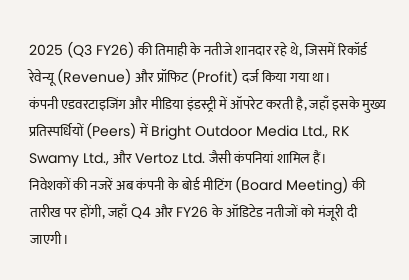2025 (Q3 FY26) की तिमाही के नतीजे शानदार रहे थे, जिसमें रिकॉर्ड रेवेन्यू (Revenue) और प्रॉफिट (Profit) दर्ज किया गया था।
कंपनी एडवरटाइजिंग और मीडिया इंडस्ट्री में ऑपरेट करती है, जहाँ इसके मुख्य प्रतिस्पर्धियों (Peers) में Bright Outdoor Media Ltd., RK Swamy Ltd., और Vertoz Ltd. जैसी कंपनियां शामिल हैं।
निवेशकों की नजरें अब कंपनी के बोर्ड मीटिंग (Board Meeting) की तारीख पर होंगी, जहाँ Q4 और FY26 के ऑडिटेड नतीजों को मंजूरी दी जाएगी।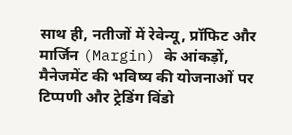साथ ही, नतीजों में रेवेन्यू, प्रॉफिट और मार्जिन (Margin) के आंकड़ों, मैनेजमेंट की भविष्य की योजनाओं पर टिप्पणी और ट्रेडिंग विंडो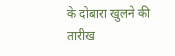के दोबारा खुलने की तारीख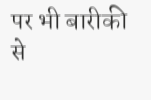पर भी बारीकी से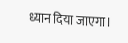ध्यान दिया जाएगा।